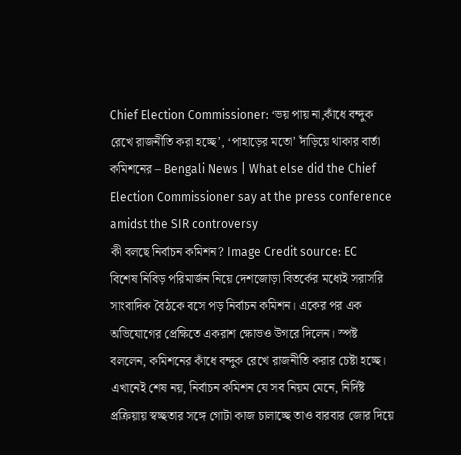Chief Election Commissioner: ‘ভয় পায় না,কাঁধে বন্দুক রেখে রাজনীতি করা হচ্ছে’, ‘পাহাড়ের মতো’ দাঁড়িয়ে থাকার বার্তা কমিশনের – Bengali News | What else did the Chief Election Commissioner say at the press conference amidst the SIR controversy
কী বলছে নির্বাচন কমিশন? Image Credit source: EC
বিশেষ নিবিড় পরিমার্জন নিয়ে দেশজোড়া বিতর্কের মধ্যেই সরাসরি সাংবাদিক বৈঠকে বসে পড় নির্বাচন কমিশন। একের পর এক অভিযোগের প্রেক্ষিতে একরাশ ক্ষোভও উগরে দিলেন। স্পষ্ট বললেন, কমিশনের কাঁধে বন্দুক রেখে রাজনীতি করার চেষ্টা হচ্ছে। এখানেই শেষ নয়, নির্বাচন কমিশন যে সব নিয়ম মেনে, নির্দিষ্ট প্রক্রিয়ায় স্বচ্ছতার সঙ্গে গোটা কাজ চালাচ্ছে তাও বারবার জোর দিয়ে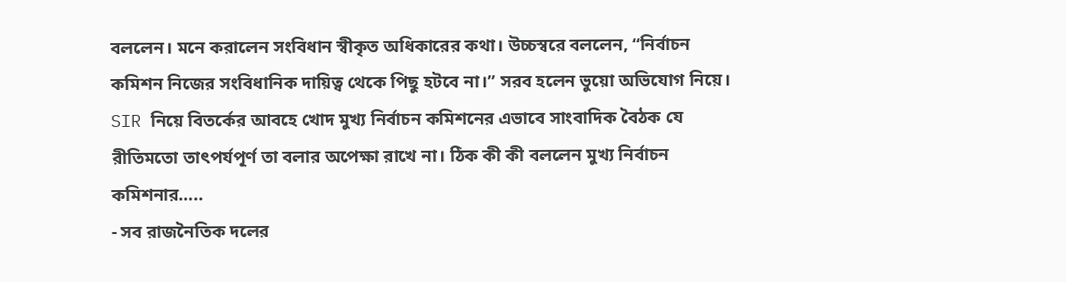বললেন। মনে করালেন সংবিধান স্বীকৃত অধিকারের কথা। উচ্চস্বরে বললেন, “নির্বাচন কমিশন নিজের সংবিধানিক দায়িত্ব থেকে পিছু হটবে না।” সরব হলেন ভুয়ো অভিযোগ নিয়ে। SIR নিয়ে বিতর্কের আবহে খোদ মুখ্য নির্বাচন কমিশনের এভাবে সাংবাদিক বৈঠক যে রীতিমতো তাৎপর্যপূর্ণ তা বলার অপেক্ষা রাখে না। ঠিক কী কী বললেন মুখ্য নির্বাচন কমিশনার…..
- সব রাজনৈতিক দলের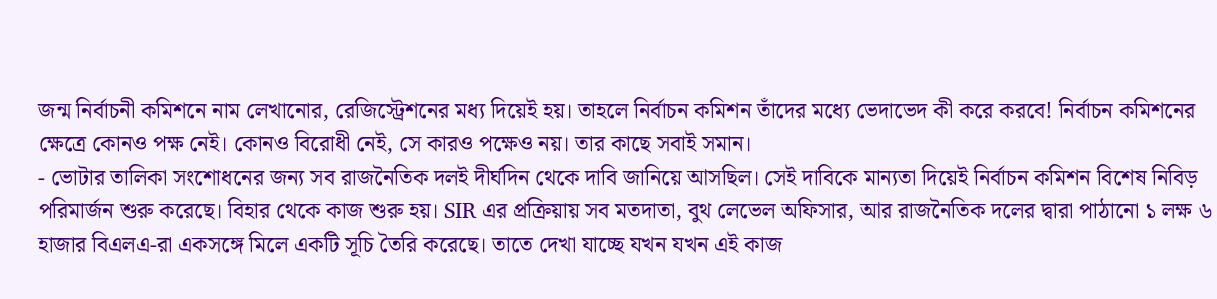জন্ম নির্বাচনী কমিশনে নাম লেখানোর, রেজিস্ট্রেশনের মধ্য দিয়েই হয়। তাহলে নির্বাচন কমিশন তাঁদের মধ্যে ভেদাভেদ কী করে করবে! নির্বাচন কমিশনের ক্ষেত্রে কোনও পক্ষ নেই। কোনও বিরোধী নেই, সে কারও পক্ষেও নয়। তার কাছে সবাই সমান।
- ভোটার তালিকা সংশোধনের জন্য সব রাজনৈতিক দলই দীর্ঘদিন থেকে দাবি জানিয়ে আসছিল। সেই দাবিকে মান্যতা দিয়েই নির্বাচন কমিশন বিশেষ নিবিড় পরিমার্জন শুরু করেছে। বিহার থেকে কাজ শুরু হয়। SIR এর প্রক্রিয়ায় সব মতদাতা, বুথ লেভেল অফিসার, আর রাজনৈতিক দলের দ্বারা পাঠানো ১ লক্ষ ৬ হাজার বিএলএ-রা একসঙ্গে মিলে একটি সূচি তৈরি করেছে। তাতে দেখা যাচ্ছে যখন যখন এই কাজ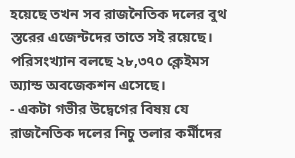হয়েছে তখন সব রাজনৈতিক দলের বুথ স্তরের এজেন্টদের তাতে সই রয়েছে। পরিসংখ্যান বলছে ২৮,৩৭০ ক্লেইমস অ্যান্ড অবজেকশন এসেছে।
- একটা গভীর উদ্বেগের বিষয় যে রাজনৈতিক দলের নিচু তলার কর্মীদের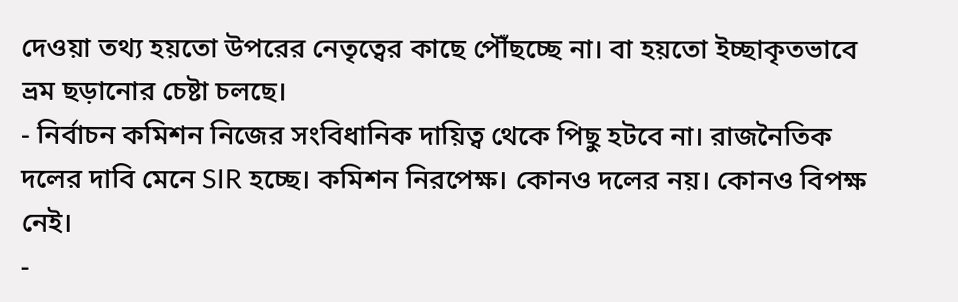দেওয়া তথ্য হয়তো উপরের নেতৃত্বের কাছে পৌঁছচ্ছে না। বা হয়তো ইচ্ছাকৃতভাবে ভ্রম ছড়ানোর চেষ্টা চলছে।
- নির্বাচন কমিশন নিজের সংবিধানিক দায়িত্ব থেকে পিছু হটবে না। রাজনৈতিক দলের দাবি মেনে SIR হচ্ছে। কমিশন নিরপেক্ষ। কোনও দলের নয়। কোনও বিপক্ষ নেই।
-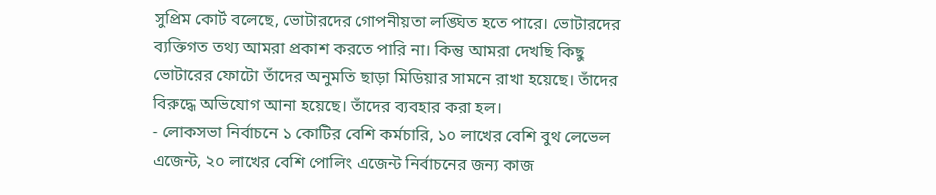সুপ্রিম কোর্ট বলেছে, ভোটারদের গোপনীয়তা লঙ্ঘিত হতে পারে। ভোটারদের ব্যক্তিগত তথ্য আমরা প্রকাশ করতে পারি না। কিন্তু আমরা দেখছি কিছু ভোটারের ফোটো তাঁদের অনুমতি ছাড়া মিডিয়ার সামনে রাখা হয়েছে। তাঁদের বিরুদ্ধে অভিযোগ আনা হয়েছে। তাঁদের ব্যবহার করা হল।
- লোকসভা নির্বাচনে ১ কোটির বেশি কর্মচারি, ১০ লাখের বেশি বুথ লেভেল এজেন্ট, ২০ লাখের বেশি পোলিং এজেন্ট নির্বাচনের জন্য কাজ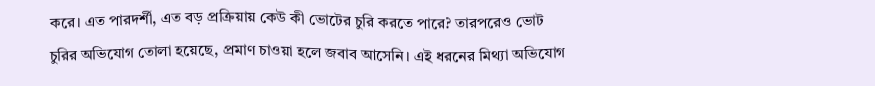করে। এত পারদর্শী, এত বড় প্রক্রিয়ায় কেউ কী ভোটের চুরি করতে পারে? তারপরেও ভোট চুরির অভিযোগ তোলা হয়েছে, প্রমাণ চাওয়া হলে জবাব আসেনি। এই ধরনের মিথ্যা অভিযোগ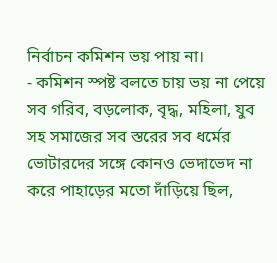নির্বাচন কমিশন ভয় পায় না।
- কমিশন স্পষ্ট বলতে চায় ভয় না পেয়ে সব গরিব, বড়লোক, বৃদ্ধ, মহিলা, যুব সহ সমাজের সব স্তরের সব ধর্মের ভোটারদের সঙ্গে কোনও ভেদাভেদ না করে পাহাড়ের মতো দাঁড়িয়ে ছিল,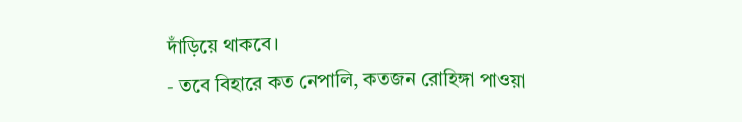দাঁড়িয়ে থাকবে।
- তবে বিহারে কত নেপালি, কতজন রোহিঙ্গা পাওয়া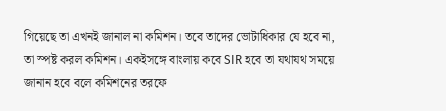গিয়েছে তা এখনই জানাল না কমিশন। তবে তাদের ভোটাধিকার যে হবে না, তা স্পষ্ট করল কমিশন। একইসঙ্গে বাংলায় কবে SIR হবে তা যথাযথ সময়ে জানান হবে বলে কমিশনের তরফে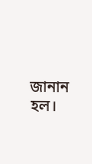জানান হল।